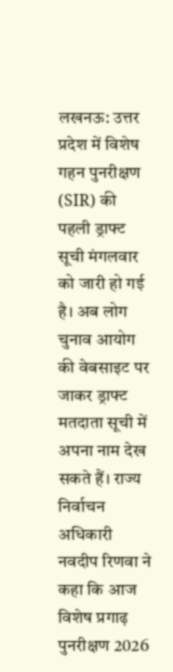लखनऊ: उत्तर प्रदेश में विशेष गहन पुनरीक्षण (SIR) की पहली ड्राफ्ट सूची मंगलवार को जारी हो गई है। अब लोग चुनाव आयोग की वेबसाइट पर जाकर ड्राफ्ट मतदाता सूची में अपना नाम देख सकते हैं। राज्य निर्वाचन अधिकारी नवदीप रिणवा ने कहा कि आज विशेष प्रगाढ़ पुनरीक्षण 2026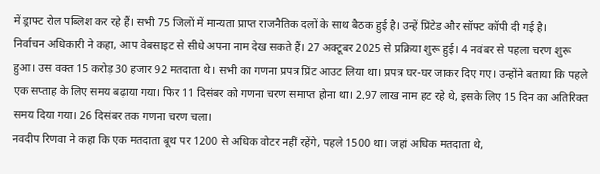में ड्राफ्ट रोल पब्लिश कर रहे हैं। सभी 75 जिलों में मान्यता प्राप्त राजनैतिक दलों के साथ बैठक हुई है। उन्हें प्रिंटेड और सॉफ्ट कॉपी दी गई है।
निर्वाचन अधिकारी ने कहा, आप वेबसाइट से सीधे अपना नाम देख सकते हैं। 27 अक्टूबर 2025 से प्रक्रिया शुरू हुई। 4 नवंबर से पहला चरण शुरू हुआ। उस वक्त 15 करोड़ 30 हजार 92 मतदाता थे। सभी का गणना प्रपत्र प्रिंट आउट लिया था। प्रपत्र घर-घर जाकर दिए गए। उन्होंने बताया कि पहले एक सप्ताह के लिए समय बढ़ाया गया। फिर 11 दिसंबर को गणना चरण समाप्त होना था। 2.97 लाख नाम हट रहे थे, इसके लिए 15 दिन का अतिरिक्त समय दिया गया। 26 दिसंबर तक गणना चरण चला।
नवदीप रिणवा ने कहा कि एक मतदाता बूथ पर 1200 से अधिक वोटर नहीं रहेंगे, पहले 1500 था। जहां अधिक मतदाता थे,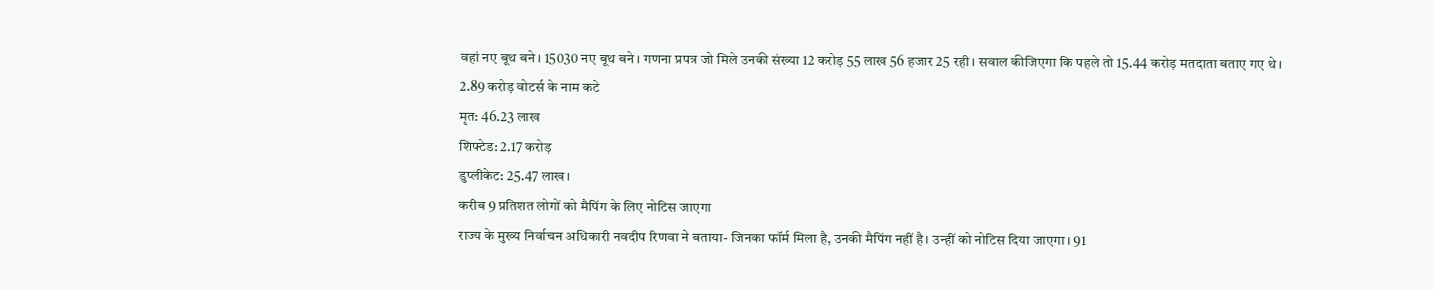वहां नए बूथ बने। 15030 नए बूथ बने। गणना प्रपत्र जो मिले उनकी संख्या 12 करोड़ 55 लाख 56 हजार 25 रही। सवाल कीजिएगा कि पहले तो 15.44 करोड़ मतदाता बताए गए थे।
2.89 करोड़ वोटर्स के नाम कटे
मृत: 46.23 लाख
शिफ्टेड: 2.17 करोड़
डुप्लीकेट: 25.47 लाख।
करीब 9 प्रतिशत लोगों को मैपिंग के लिए नोटिस जाएगा
राज्य के मुख्य निर्वाचन अधिकारी नवदीप रिणवा ने बताया- जिनका फॉर्म मिला है, उनकी मैपिंग नहीं है। उन्हीं को नोटिस दिया जाएगा। 91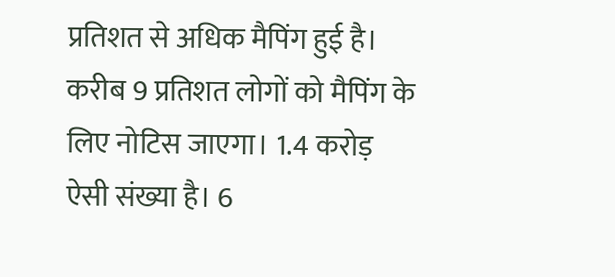प्रतिशत से अधिक मैपिंग हुई है। करीब 9 प्रतिशत लोगों को मैपिंग के लिए नोटिस जाएगा। 1.4 करोड़ ऐसी संख्या है। 6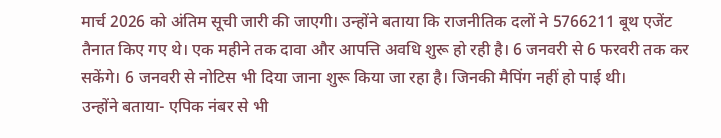मार्च 2026 को अंतिम सूची जारी की जाएगी। उन्होंने बताया कि राजनीतिक दलों ने 5766211 बूथ एजेंट तैनात किए गए थे। एक महीने तक दावा और आपत्ति अवधि शुरू हो रही है। 6 जनवरी से 6 फरवरी तक कर सकेंगे। 6 जनवरी से नोटिस भी दिया जाना शुरू किया जा रहा है। जिनकी मैपिंग नहीं हो पाई थी।
उन्होंने बताया- एपिक नंबर से भी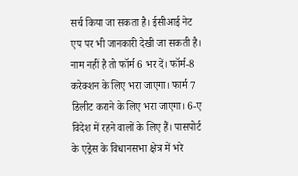सर्च किया जा सकता है। ईसीआई नेट एप पर भी जानकारी देखी जा सकती है। नाम नहीं है तो फॉर्म 6 भर दें। फॉर्म-8 करेक्शन के लिए भरा जाएगा। फार्म 7 डिलीट कराने के लिए भरा जाएगा। 6-ए विदेश में रहने वालों के लिए हैं। पासपोर्ट के एड्रेस के विधानसभा क्षेत्र में भरे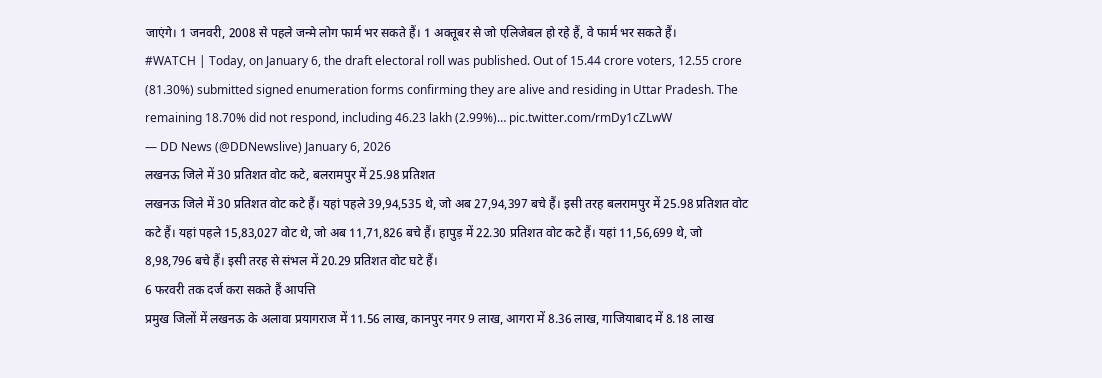जाएंगे। 1 जनवरी, 2008 से पहले जन्मे लोग फार्म भर सकते हैं। 1 अक्तूबर से जो एलिजेबल हो रहे हैं, वे फार्म भर सकते हैं।
#WATCH | Today, on January 6, the draft electoral roll was published. Out of 15.44 crore voters, 12.55 crore (81.30%) submitted signed enumeration forms confirming they are alive and residing in Uttar Pradesh. The remaining 18.70% did not respond, including 46.23 lakh (2.99%)… pic.twitter.com/rmDy1cZLwW
— DD News (@DDNewslive) January 6, 2026
लखनऊ जिले में 30 प्रतिशत वोट कटे, बलरामपुर में 25.98 प्रतिशत
लखनऊ जिले में 30 प्रतिशत वोट कटे हैं। यहां पहले 39,94,535 थे, जो अब 27,94,397 बचे हैं। इसी तरह बलरामपुर में 25.98 प्रतिशत वोट कटे हैं। यहां पहले 15,83,027 वोट थे, जो अब 11,71,826 बचे हैं। हापुड़ में 22.30 प्रतिशत वोट कटे हैं। यहां 11,56,699 थे, जो 8,98,796 बचे हैं। इसी तरह से संभल में 20.29 प्रतिशत वोट घटे हैं।
6 फरवरी तक दर्ज करा सकते हैं आपत्ति
प्रमुख जिलों में लखनऊ के अलावा प्रयागराज में 11.56 लाख, कानपुर नगर 9 लाख, आगरा में 8.36 लाख, गाजियाबाद में 8.18 लाख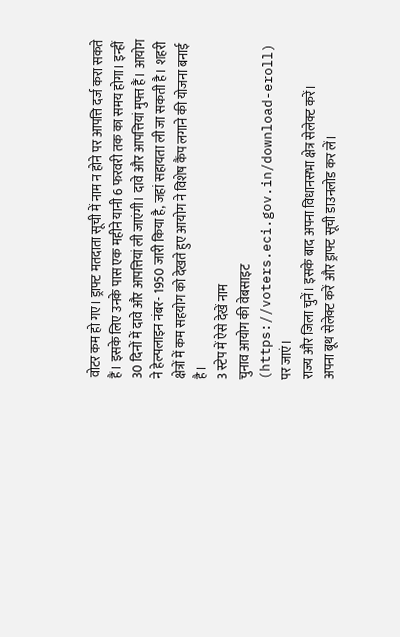वोटर कम हो गए। ड्राफ्ट मतदाता सूची में नाम न होने पर आपत्ति दर्ज करा सकते हैं। इसके लिए उनके पास एक महीने यानी 6 फरवरी तक का समय होगा। इन्हीं 30 दिनों में दावे और आपत्तियां ली जाएंगी। दावे और आपत्तियां मुफ्त हैं। आयोग ने हेल्पलाइन नंबर- 1950 जारी किया है, जहां सहायता ली जा सकती है। शहरी क्षेत्रों में कम सहयोग को देखते हुए आयोग ने विशेष कैंप लगाने की योजना बनाई है।
3 स्टेप में ऐसे देखें नाम
चुनाव आयोग की वेबसाइट (https://voters.eci.gov.in/download-eroll) पर जाएं।
राज्य और जिला चुनें। इसके बाद अपना विधानसभा क्षेत्र सेलेक्ट करें।
अपना बूथ सेलेक्ट करें और ड्राफ्ट सूची डाउनलोड कर लें।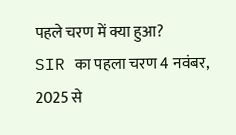पहले चरण में क्या हुआ?
SIR का पहला चरण 4 नवंबर, 2025 से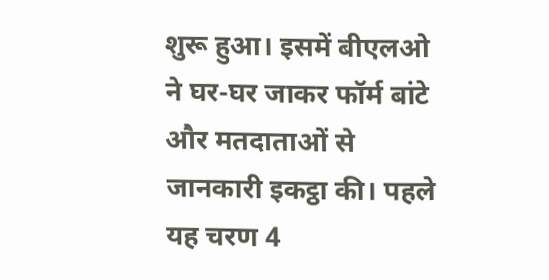शुरू हुआ। इसमें बीएलओ ने घर-घर जाकर फॉर्म बांटे और मतदाताओं से जानकारी इकट्ठा की। पहले यह चरण 4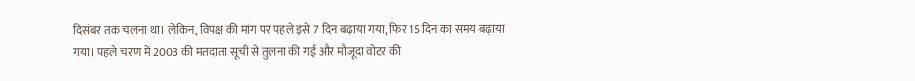दिसंबर तक चलना था। लेकिन, विपक्ष की मांग पर पहले इसे 7 दिन बढ़ाया गया, फिर 15 दिन का समय बढ़ाया गया। पहले चरण में 2003 की मतदाता सूची से तुलना की गई और मौजूदा वोटर की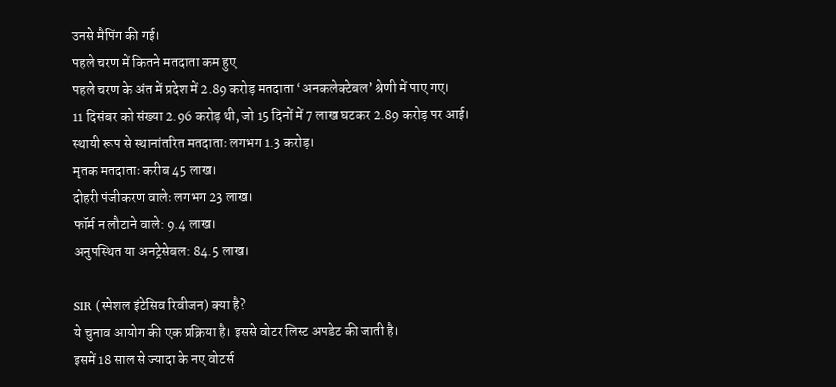उनसे मैपिंग की गई।
पहले चरण में कितने मतदाता कम हुए
पहले चरण के अंत में प्रदेश में 2.89 करोड़ मतदाता ‘अनकलेक्टेबल’ श्रेणी में पाए गए।
11 दिसंबर को संख्या 2.96 करोड़ थी, जो 15 दिनों में 7 लाख घटकर 2.89 करोड़ पर आई।
स्थायी रूप से स्थानांतरित मतदाताः लगभग 1.3 करोड़।
मृतक मतदाताः करीब 45 लाख।
दोहरी पंजीकरण वालेः लगभग 23 लाख।
फॉर्म न लौटाने वाले: 9.4 लाख।
अनुपस्थित या अनट्रेसेबल: 84.5 लाख।

SIR (स्पेशल इंटेसिव रिवीजन) क्या है?
ये चुनाव आयोग की एक प्रक्रिया है। इससे वोटर लिस्ट अपडेट की जाती है।
इसमें 18 साल से ज्यादा के नए वोटर्स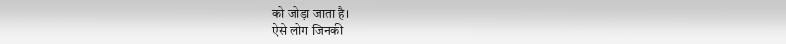को जोड़ा जाता है।
ऐसे लोग जिनकी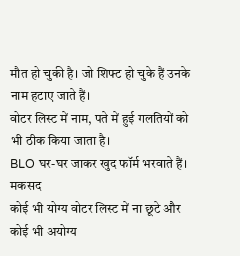मौत हो चुकी है। जो शिफ्ट हो चुके हैं उनके नाम हटाए जाते हैं।
वोटर लिस्ट में नाम, पते में हुई गलतियों को भी ठीक किया जाता है।
BLO घर-घर जाकर खुद फॉर्म भरवाते हैं।
मकसद
कोई भी योग्य वोटर लिस्ट में ना छूटे और कोई भी अयोग्य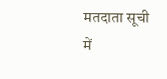मतदाता सूची में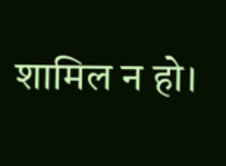शामिल न हो।